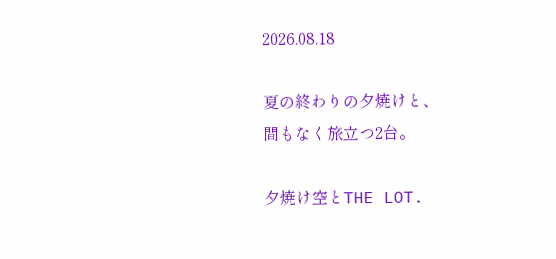2026.08.18

夏の終わりの夕焼けと、
間もなく旅立つ2台。

夕焼け空とTHE LOT.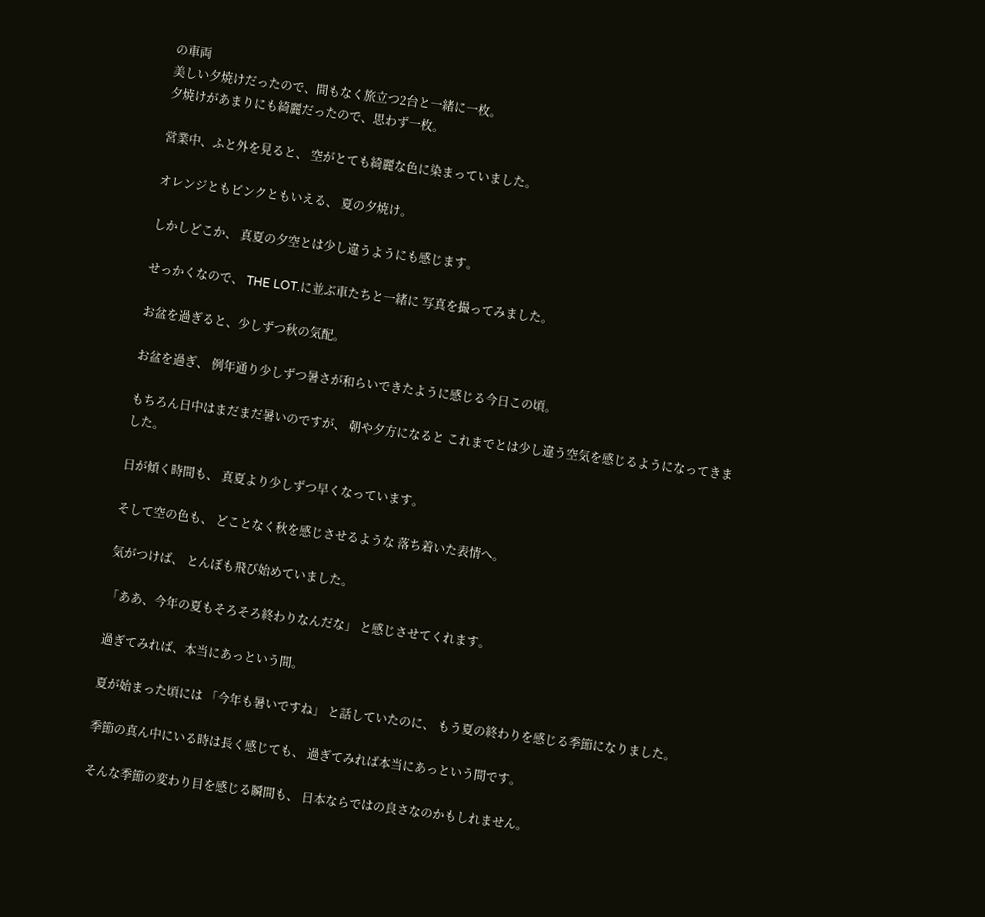の車両
美しい夕焼けだったので、間もなく旅立つ2台と一緒に一枚。
夕焼けがあまりにも綺麗だったので、思わず一枚。

営業中、ふと外を見ると、 空がとても綺麗な色に染まっていました。

オレンジともピンクともいえる、 夏の夕焼け。

しかしどこか、 真夏の夕空とは少し違うようにも感じます。

せっかくなので、 THE LOT.に並ぶ車たちと一緒に 写真を撮ってみました。

お盆を過ぎると、少しずつ秋の気配。

お盆を過ぎ、 例年通り少しずつ暑さが和らいできたように感じる今日この頃。

もちろん日中はまだまだ暑いのですが、 朝や夕方になると これまでとは少し違う空気を感じるようになってきました。

日が傾く時間も、 真夏より少しずつ早くなっています。

そして空の色も、 どことなく秋を感じさせるような 落ち着いた表情へ。

気がつけば、 とんぼも飛び始めていました。

「ああ、今年の夏もそろそろ終わりなんだな」 と感じさせてくれます。

過ぎてみれば、本当にあっという間。

夏が始まった頃には 「今年も暑いですね」 と話していたのに、 もう夏の終わりを感じる季節になりました。

季節の真ん中にいる時は長く感じても、 過ぎてみれば本当にあっという間です。

そんな季節の変わり目を感じる瞬間も、 日本ならではの良さなのかもしれません。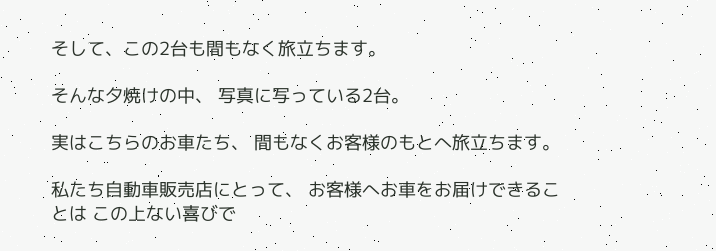そして、この2台も間もなく旅立ちます。

そんな夕焼けの中、 写真に写っている2台。

実はこちらのお車たち、 間もなくお客様のもとへ旅立ちます。

私たち自動車販売店にとって、 お客様へお車をお届けできることは この上ない喜びで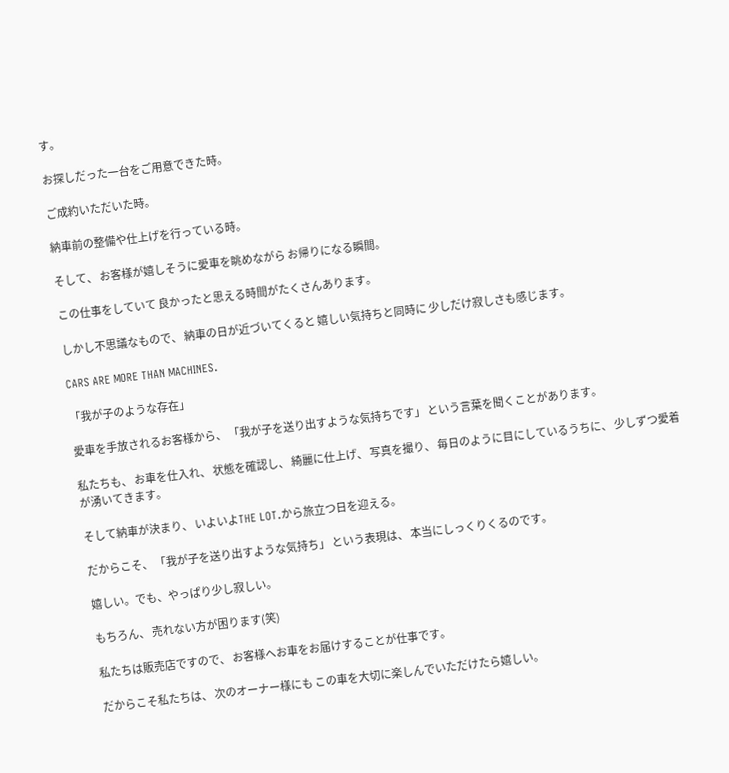す。

お探しだった一台をご用意できた時。

ご成約いただいた時。

納車前の整備や仕上げを行っている時。

そして、 お客様が嬉しそうに愛車を眺めながら お帰りになる瞬間。

この仕事をしていて 良かったと思える時間がたくさんあります。

しかし不思議なもので、 納車の日が近づいてくると 嬉しい気持ちと同時に 少しだけ寂しさも感じます。

CARS ARE MORE THAN MACHINES.

「我が子のような存在」

愛車を手放されるお客様から、 「我が子を送り出すような気持ちです」 という言葉を聞くことがあります。

私たちも、 お車を仕入れ、 状態を確認し、 綺麗に仕上げ、 写真を撮り、 毎日のように目にしているうちに、 少しずつ愛着が湧いてきます。

そして納車が決まり、 いよいよTHE LOT.から旅立つ日を迎える。

だからこそ、 「我が子を送り出すような気持ち」 という表現は、 本当にしっくりくるのです。

嬉しい。でも、やっぱり少し寂しい。

もちろん、 売れない方が困ります(笑)

私たちは販売店ですので、 お客様へお車をお届けすることが仕事です。

だからこそ私たちは、 次のオーナー様にも この車を大切に楽しんでいただけたら嬉しい。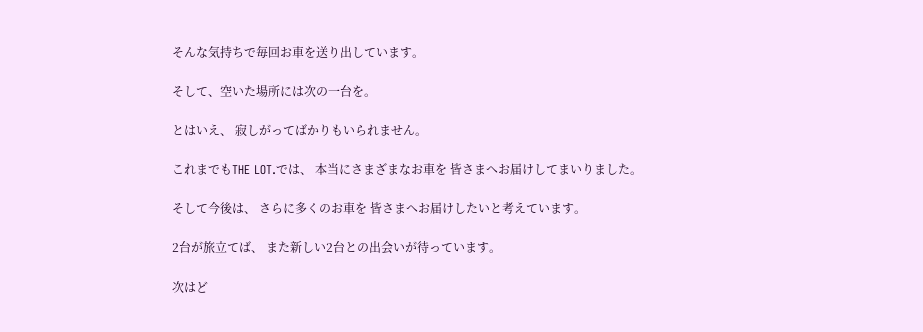そんな気持ちで毎回お車を送り出しています。

そして、空いた場所には次の一台を。

とはいえ、 寂しがってばかりもいられません。

これまでもTHE LOT.では、 本当にさまざまなお車を 皆さまへお届けしてまいりました。

そして今後は、 さらに多くのお車を 皆さまへお届けしたいと考えています。

2台が旅立てば、 また新しい2台との出会いが待っています。

次はど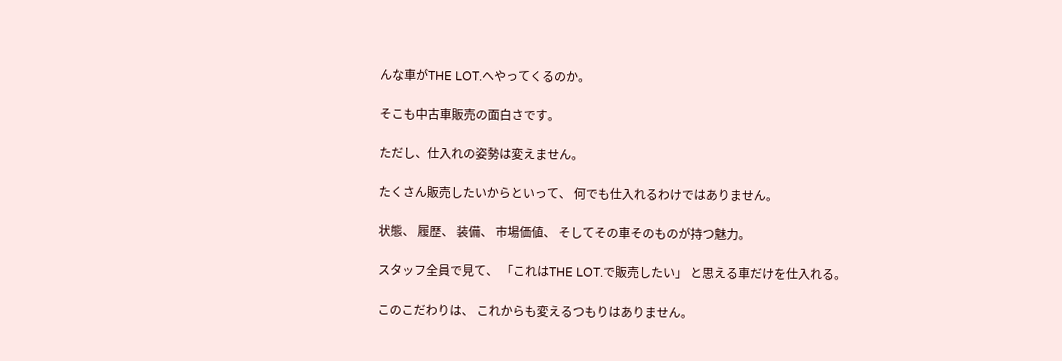んな車がTHE LOT.へやってくるのか。

そこも中古車販売の面白さです。

ただし、仕入れの姿勢は変えません。

たくさん販売したいからといって、 何でも仕入れるわけではありません。

状態、 履歴、 装備、 市場価値、 そしてその車そのものが持つ魅力。

スタッフ全員で見て、 「これはTHE LOT.で販売したい」 と思える車だけを仕入れる。

このこだわりは、 これからも変えるつもりはありません。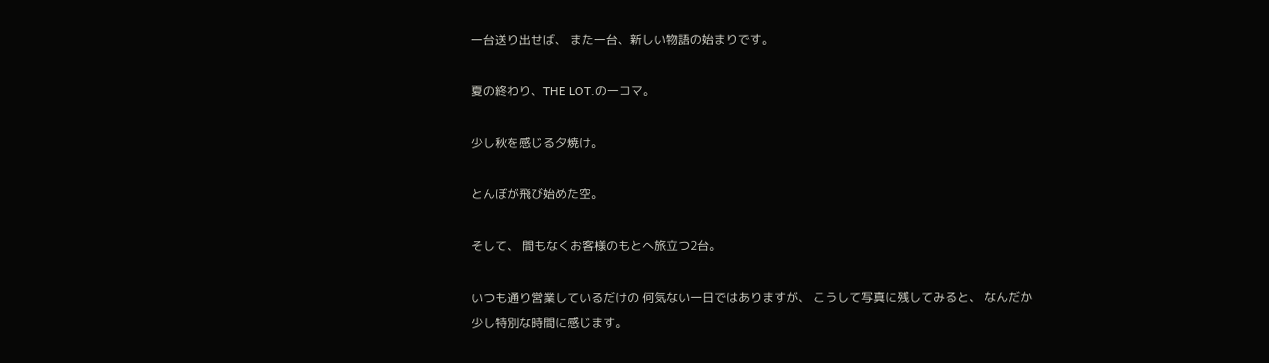一台送り出せば、 また一台、新しい物語の始まりです。

夏の終わり、THE LOT.の一コマ。

少し秋を感じる夕焼け。

とんぼが飛び始めた空。

そして、 間もなくお客様のもとへ旅立つ2台。

いつも通り営業しているだけの 何気ない一日ではありますが、 こうして写真に残してみると、 なんだか少し特別な時間に感じます。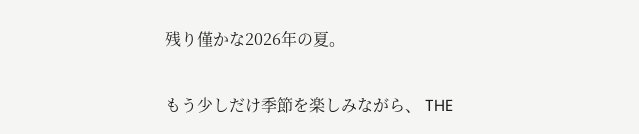残り僅かな2026年の夏。

もう少しだけ季節を楽しみながら、 THE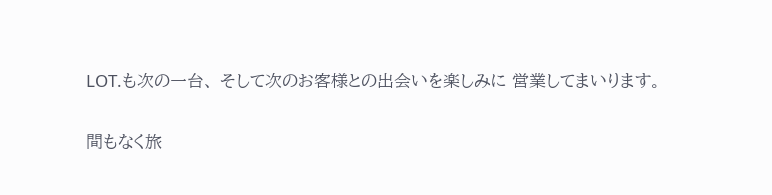LOT.も次の一台、 そして次のお客様との出会いを楽しみに 営業してまいります。

間もなく旅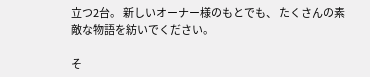立つ2台。 新しいオーナー様のもとでも、 たくさんの素敵な物語を紡いでください。

そ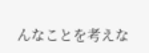んなことを考えな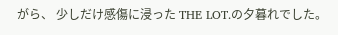がら、 少しだけ感傷に浸った THE LOT.の夕暮れでした。